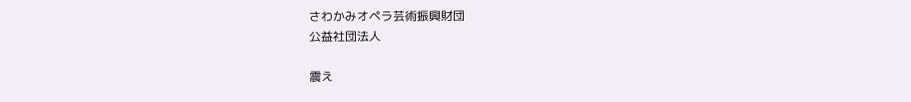さわかみオペラ芸術振興財団
公益社団法人

震え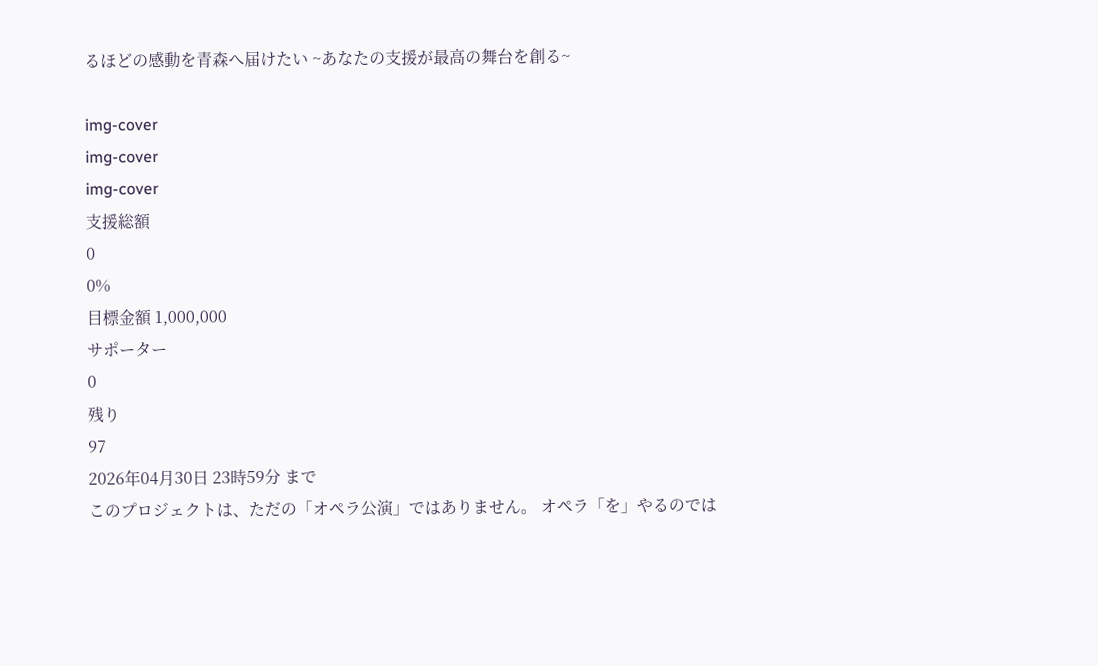るほどの感動を青森へ届けたい ~あなたの支援が最高の舞台を創る~

img-cover
img-cover
img-cover
支援総額
0
0%
目標金額 1,000,000
サポーター
0
残り
97
2026年04月30日 23時59分 まで
このプロジェクトは、ただの「オペラ公演」ではありません。 オペラ「を」やるのでは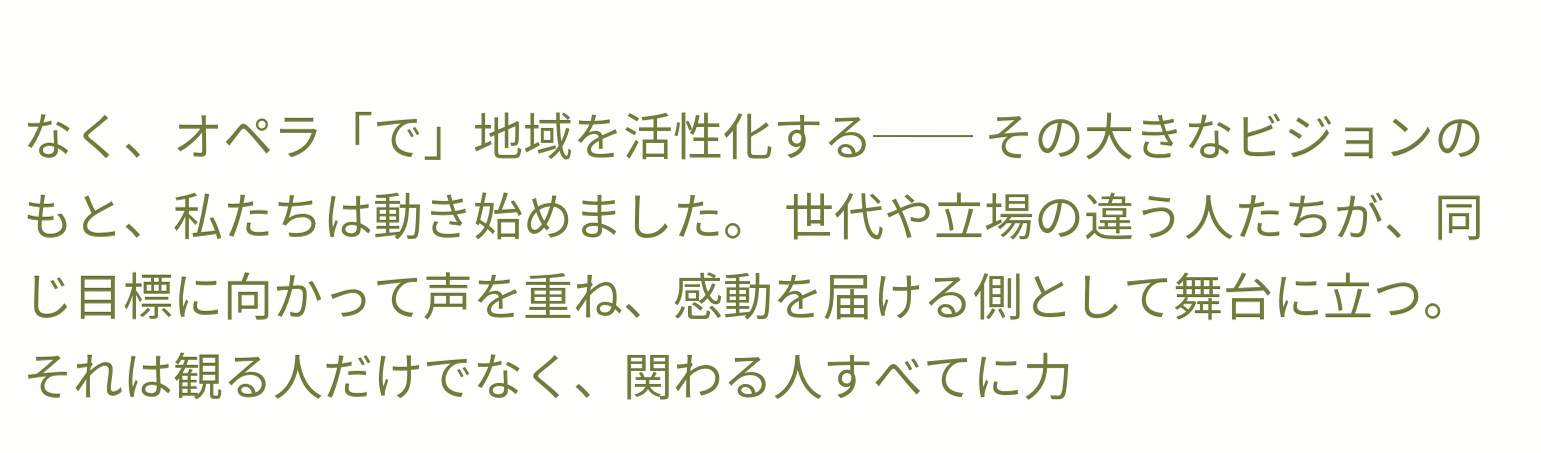なく、オペラ「で」地域を活性化する── その大きなビジョンのもと、私たちは動き始めました。 世代や立場の違う人たちが、同じ目標に向かって声を重ね、感動を届ける側として舞台に立つ。 それは観る人だけでなく、関わる人すべてに力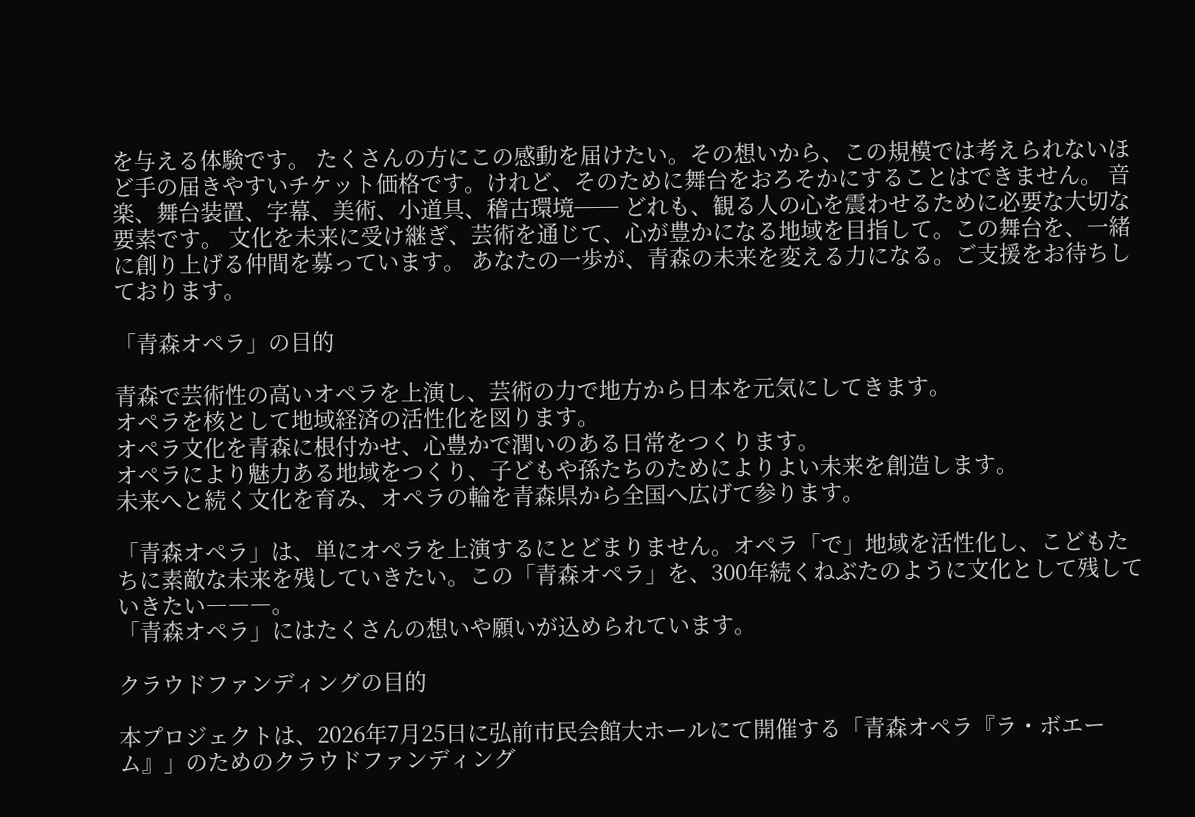を与える体験です。 たくさんの方にこの感動を届けたい。その想いから、この規模では考えられないほど手の届きやすいチケット価格です。けれど、そのために舞台をおろそかにすることはできません。 音楽、舞台装置、字幕、美術、小道具、稽古環境── どれも、観る人の心を震わせるために必要な大切な要素です。 文化を未来に受け継ぎ、芸術を通じて、心が豊かになる地域を目指して。この舞台を、一緒に創り上げる仲間を募っています。 あなたの一歩が、青森の未来を変える力になる。ご支援をお待ちしております。

「青森オペラ」の目的

青森で芸術性の高いオペラを上演し、芸術の力で地方から日本を元気にしてきます。
オペラを核として地域経済の活性化を図ります。
オペラ文化を青森に根付かせ、心豊かで潤いのある日常をつくります。
オペラにより魅力ある地域をつくり、子どもや孫たちのためによりよい未来を創造します。
未来へと続く文化を育み、オペラの輪を青森県から全国へ広げて参ります。

「青森オペラ」は、単にオペラを上演するにとどまりません。オペラ「で」地域を活性化し、こどもたちに素敵な未来を残していきたい。この「青森オペラ」を、300年続くねぶたのように文化として残していきたい―――。
「青森オペラ」にはたくさんの想いや願いが込められています。

クラウドファンディングの目的

本プロジェクトは、2026年7月25日に弘前市民会館大ホールにて開催する「青森オペラ『ラ・ボエーム』」のためのクラウドファンディング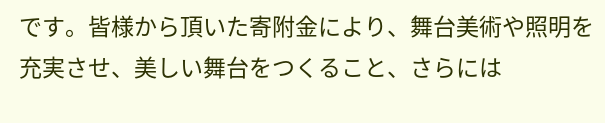です。皆様から頂いた寄附金により、舞台美術や照明を充実させ、美しい舞台をつくること、さらには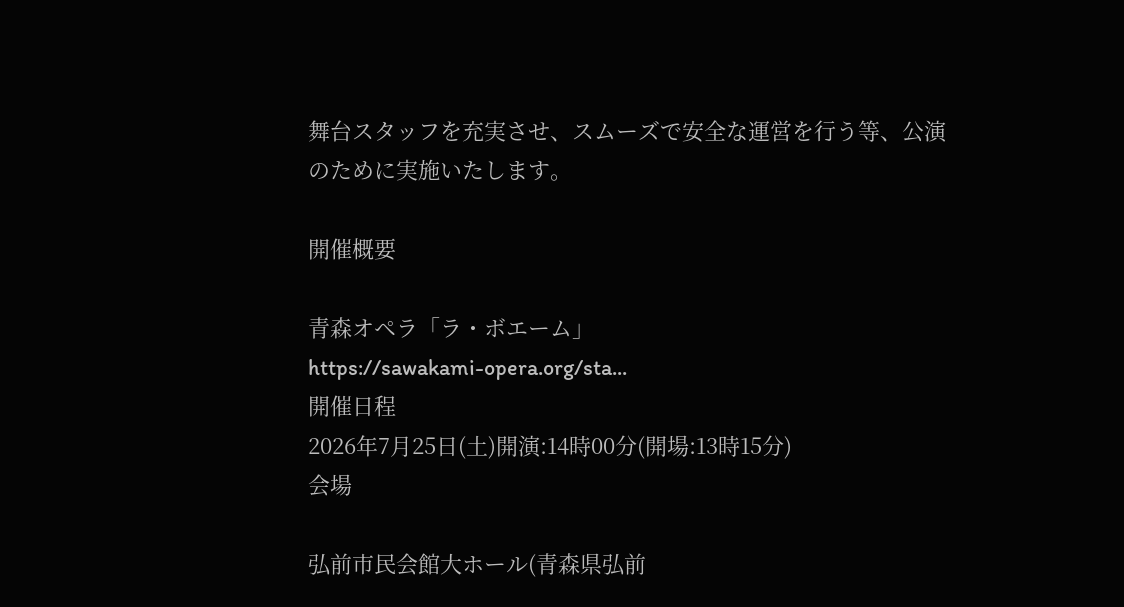舞台スタッフを充実させ、スムーズで安全な運営を行う等、公演のために実施いたします。

開催概要

青森オペラ「ラ・ボエーム」
https://sawakami-opera.org/sta...
開催日程
2026年7月25日(土)開演:14時00分(開場:13時15分)
会場

弘前市民会館大ホール(青森県弘前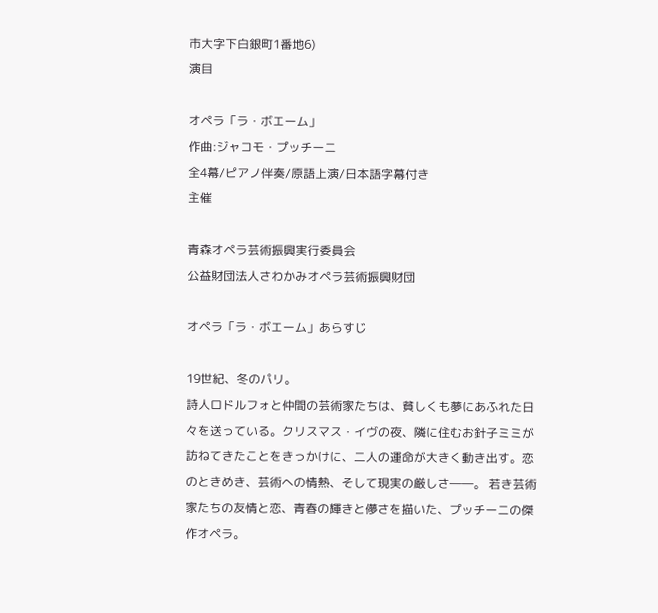市大字下白銀町1番地6)
演目

オペラ「ラ・ボエーム」
作曲:ジャコモ・プッチーニ
全4幕/ピアノ伴奏/原語上演/日本語字幕付き
主催

青森オペラ芸術振興実行委員会
公益財団法人さわかみオペラ芸術振興財団

オペラ「ラ・ボエーム」あらすじ

19世紀、冬のパリ。
詩人ロドルフォと仲間の芸術家たちは、貧しくも夢にあふれた日々を送っている。クリスマス・イヴの夜、隣に住むお針子ミミが訪ねてきたことをきっかけに、二人の運命が大きく動き出す。恋のときめき、芸術への情熱、そして現実の厳しさ――。 若き芸術家たちの友情と恋、青春の輝きと儚さを描いた、プッチーニの傑作オペラ。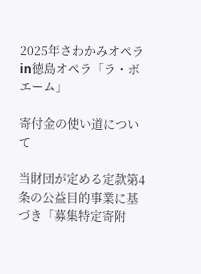2025年さわかみオペラin徳島オペラ「ラ・ボエーム」

寄付金の使い道について

当財団が定める定款第4 条の公益目的事業に基づき「募集特定寄附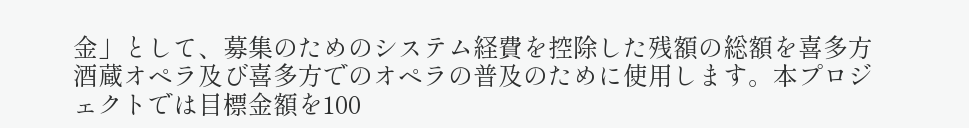金」として、募集のためのシステム経費を控除した残額の総額を喜多方酒蔵オペラ及び喜多方でのオペラの普及のために使用します。本プロジェクトでは目標金額を100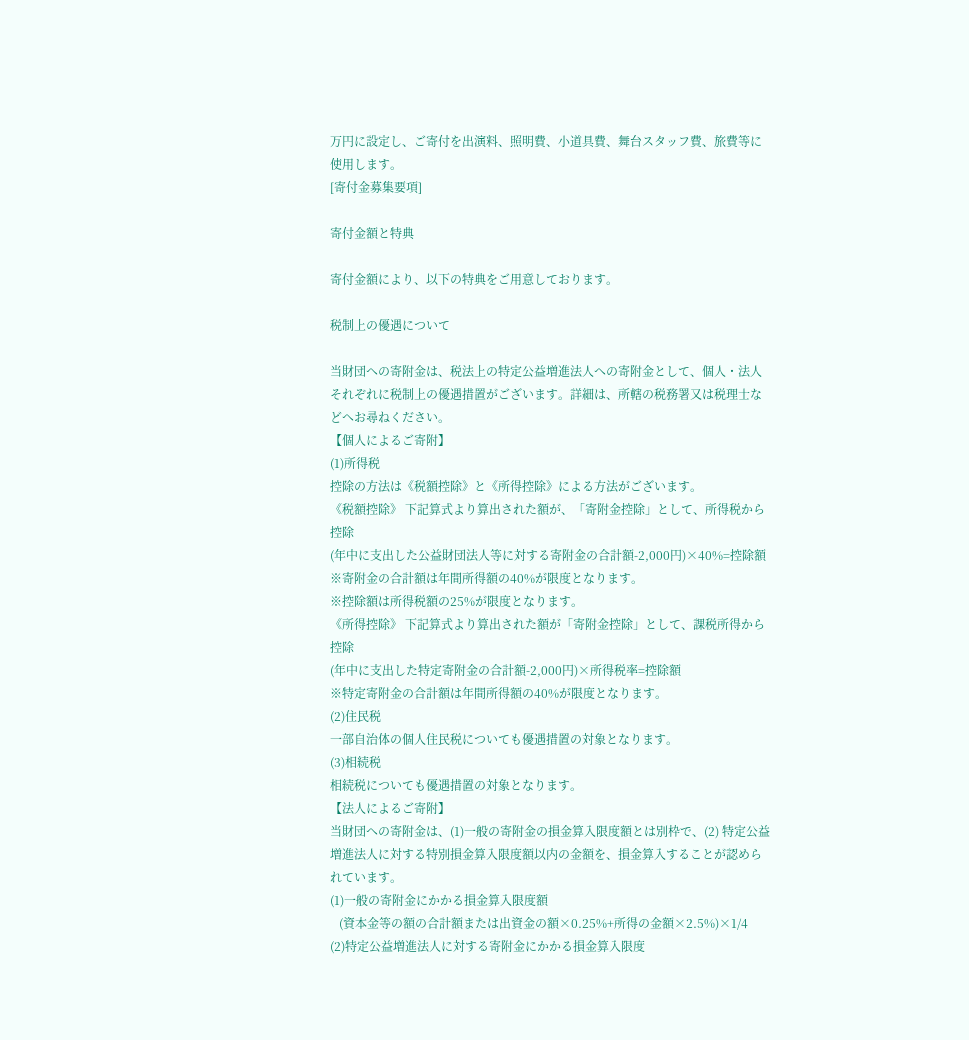万円に設定し、ご寄付を出演料、照明費、小道具費、舞台スタッフ費、旅費等に使用します。
[寄付金募集要項]

寄付金額と特典

寄付金額により、以下の特典をご用意しております。

税制上の優遇について

当財団への寄附金は、税法上の特定公益増進法人への寄附金として、個人・法人それぞれに税制上の優遇措置がございます。詳細は、所轄の税務署又は税理士などへお尋ねください。
【個人によるご寄附】
(1)所得税
控除の方法は《税額控除》と《所得控除》による方法がございます。
《税額控除》 下記算式より算出された額が、「寄附金控除」として、所得税から控除
(年中に支出した公益財団法人等に対する寄附金の合計額-2,000円)×40%=控除額
※寄附金の合計額は年間所得額の40%が限度となります。
※控除額は所得税額の25%が限度となります。
《所得控除》 下記算式より算出された額が「寄附金控除」として、課税所得から控除
(年中に支出した特定寄附金の合計額-2,000円)×所得税率=控除額
※特定寄附金の合計額は年間所得額の40%が限度となります。
(2)住民税
一部自治体の個人住民税についても優遇措置の対象となります。
(3)相続税
相続税についても優遇措置の対象となります。
【法人によるご寄附】
当財団への寄附金は、(1)一般の寄附金の損金算入限度額とは別枠で、(2) 特定公益増進法人に対する特別損金算入限度額以内の金額を、損金算入することが認められています。
(1)一般の寄附金にかかる損金算入限度額
   (資本金等の額の合計額または出資金の額×0.25%+所得の金額×2.5%)×1/4
(2)特定公益増進法人に対する寄附金にかかる損金算入限度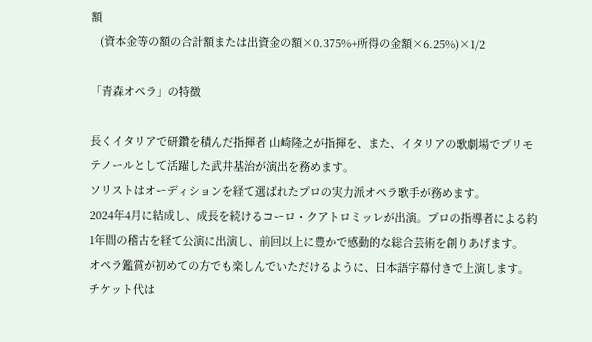額
   (資本金等の額の合計額または出資金の額×0.375%+所得の金額×6.25%)×1/2

「青森オペラ」の特徴

長くイタリアで研鑽を積んだ指揮者 山崎隆之が指揮を、また、イタリアの歌劇場でプリモテノールとして活躍した武井基治が演出を務めます。
ソリストはオーディションを経て選ばれたプロの実力派オペラ歌手が務めます。
2024年4月に結成し、成長を続けるコーロ・クアトロミッレが出演。プロの指導者による約1年間の稽古を経て公演に出演し、前回以上に豊かで感動的な総合芸術を創りあげます。
オペラ鑑賞が初めての方でも楽しんでいただけるように、日本語字幕付きで上演します。
チケット代は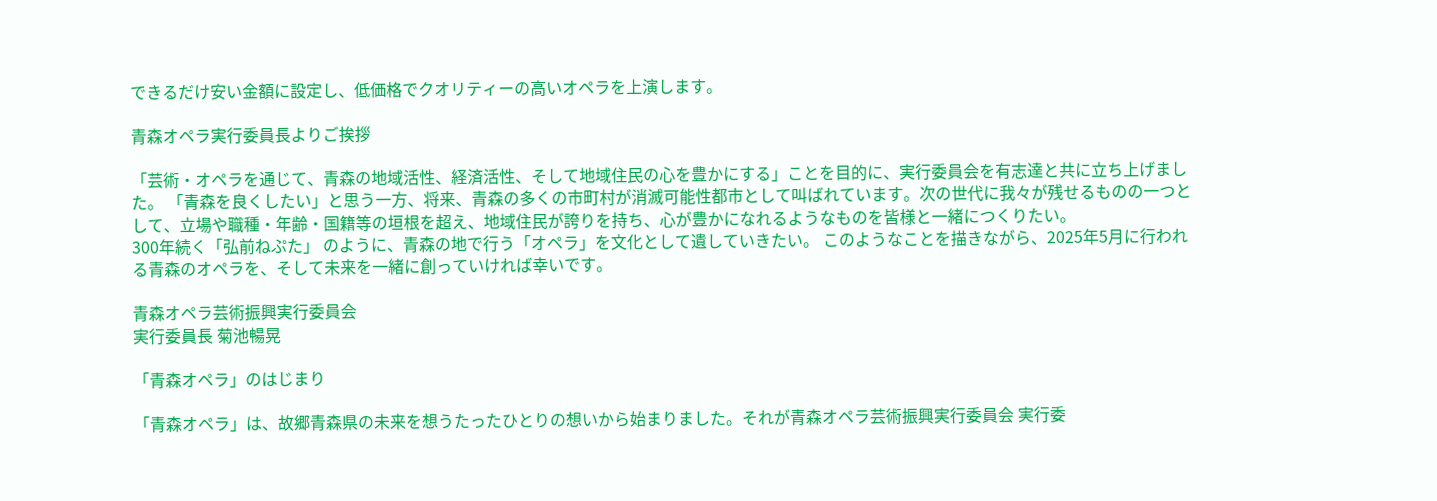できるだけ安い金額に設定し、低価格でクオリティーの高いオペラを上演します。

青森オペラ実行委員長よりご挨拶

「芸術・オペラを通じて、青森の地域活性、経済活性、そして地域住民の心を豊かにする」ことを目的に、実行委員会を有志達と共に立ち上げました。 「青森を良くしたい」と思う一方、将来、青森の多くの市町村が消滅可能性都市として叫ばれています。次の世代に我々が残せるものの一つとして、立場や職種・年齢・国籍等の垣根を超え、地域住民が誇りを持ち、心が豊かになれるようなものを皆様と一緒につくりたい。
300年続く「弘前ねぷた」 のように、青森の地で行う「オペラ」を文化として遺していきたい。 このようなことを描きながら、2025年5月に行われる青森のオペラを、そして未来を一緒に創っていければ幸いです。

青森オペラ芸術振興実行委員会
実行委員長 菊池暢晃

「青森オペラ」のはじまり

「青森オペラ」は、故郷青森県の未来を想うたったひとりの想いから始まりました。それが青森オペラ芸術振興実行委員会 実行委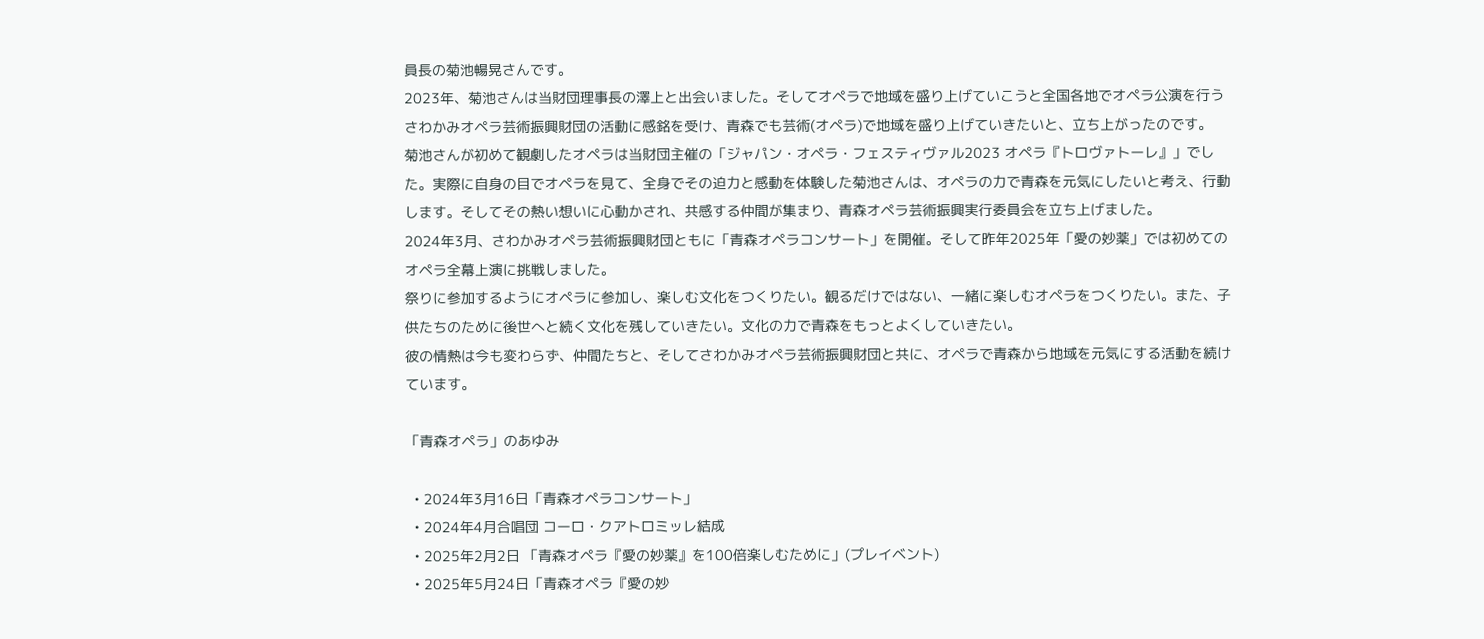員長の菊池暢晃さんです。
2023年、菊池さんは当財団理事長の澤上と出会いました。そしてオペラで地域を盛り上げていこうと全国各地でオペラ公演を行うさわかみオペラ芸術振興財団の活動に感銘を受け、青森でも芸術(オペラ)で地域を盛り上げていきたいと、立ち上がったのです。
菊池さんが初めて観劇したオペラは当財団主催の「ジャパン・オペラ・フェスティヴァル2023 オペラ『トロヴァトーレ』」でした。実際に自身の目でオペラを見て、全身でその迫力と感動を体験した菊池さんは、オペラの力で青森を元気にしたいと考え、行動します。そしてその熱い想いに心動かされ、共感する仲間が集まり、青森オペラ芸術振興実行委員会を立ち上げました。
2024年3月、さわかみオペラ芸術振興財団ともに「青森オペラコンサート」を開催。そして昨年2025年「愛の妙薬」では初めてのオペラ全幕上演に挑戦しました。
祭りに参加するようにオペラに参加し、楽しむ文化をつくりたい。観るだけではない、一緒に楽しむオペラをつくりたい。また、子供たちのために後世へと続く文化を残していきたい。文化の力で青森をもっとよくしていきたい。
彼の情熱は今も変わらず、仲間たちと、そしてさわかみオペラ芸術振興財団と共に、オペラで青森から地域を元気にする活動を続けています。

「青森オペラ」のあゆみ

  • 2024年3月16日「青森オペラコンサート」
  • 2024年4月合唱団 コーロ・クアトロミッレ結成
  • 2025年2月2日 「青森オペラ『愛の妙薬』を100倍楽しむために」(プレイベント)
  • 2025年5月24日「青森オペラ『愛の妙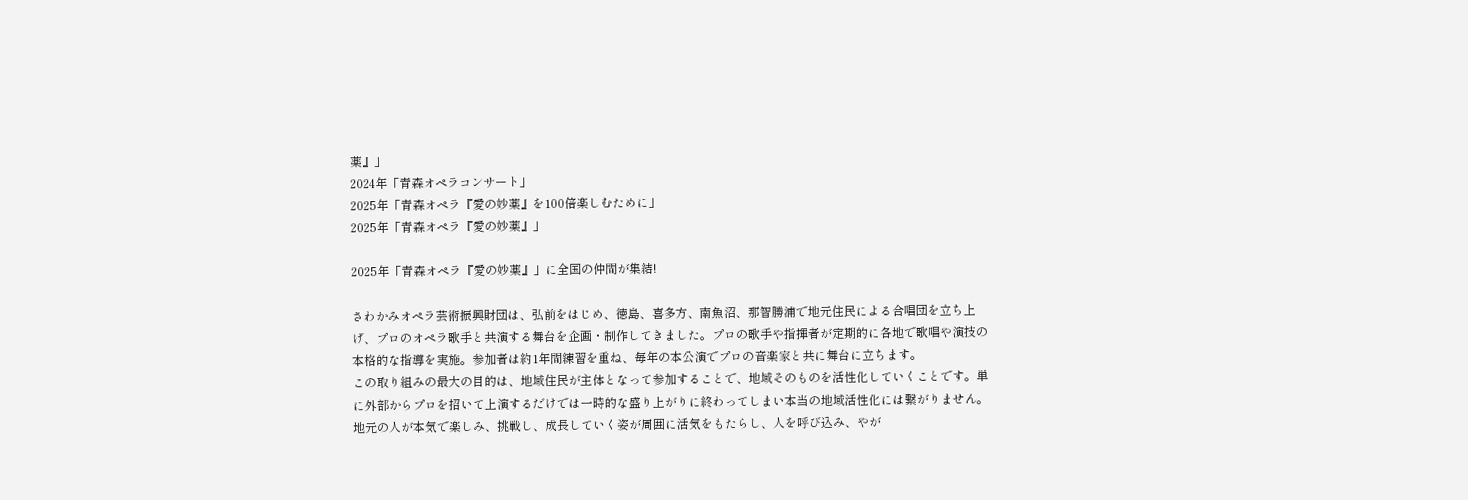薬』」
2024年「青森オペラコンサート」
2025年「青森オペラ『愛の妙薬』を100倍楽しむために」
2025年「青森オペラ『愛の妙薬』」

2025年「青森オペラ『愛の妙薬』」に全国の仲間が集結!

さわかみオペラ芸術振興財団は、弘前をはじめ、徳島、喜多方、南魚沼、那智勝浦で地元住民による合唱団を立ち上げ、プロのオペラ歌手と共演する舞台を企画・制作してきました。プロの歌手や指揮者が定期的に各地で歌唱や演技の本格的な指導を実施。参加者は約1年間練習を重ね、毎年の本公演でプロの音楽家と共に舞台に立ちます。
この取り組みの最大の目的は、地域住民が主体となって参加することで、地域そのものを活性化していくことです。単に外部からプロを招いて上演するだけでは一時的な盛り上がりに終わってしまい本当の地域活性化には繋がりません。地元の人が本気で楽しみ、挑戦し、成長していく姿が周囲に活気をもたらし、人を呼び込み、やが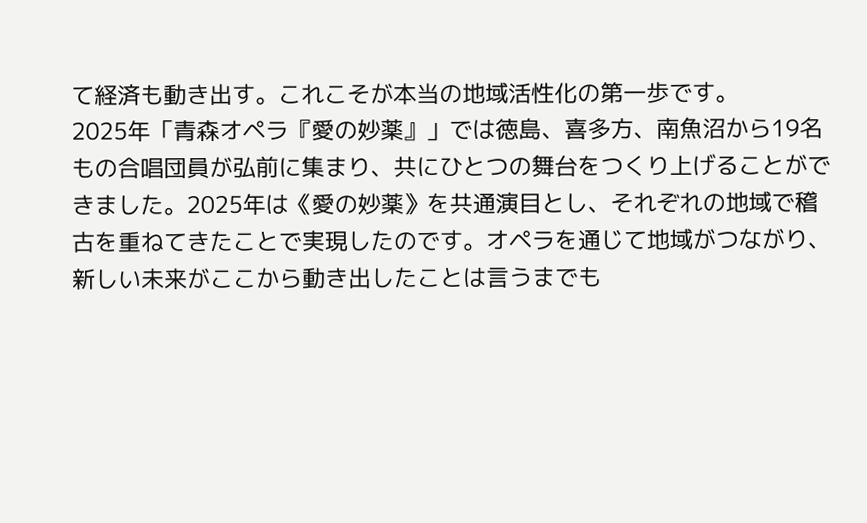て経済も動き出す。これこそが本当の地域活性化の第一歩です。
2025年「青森オペラ『愛の妙薬』」では徳島、喜多方、南魚沼から19名もの合唱団員が弘前に集まり、共にひとつの舞台をつくり上げることができました。2025年は《愛の妙薬》を共通演目とし、それぞれの地域で稽古を重ねてきたことで実現したのです。オペラを通じて地域がつながり、新しい未来がここから動き出したことは言うまでも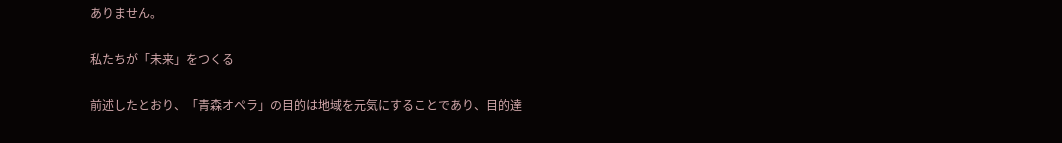ありません。

私たちが「未来」をつくる

前述したとおり、「青森オペラ」の目的は地域を元気にすることであり、目的達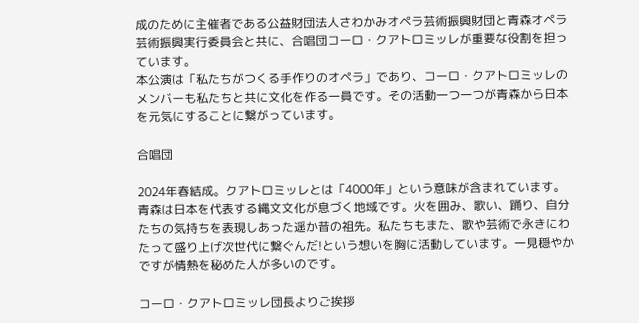成のために主催者である公益財団法人さわかみオペラ芸術振興財団と青森オペラ芸術振興実行委員会と共に、合唱団コーロ・クアトロミッレが重要な役割を担っています。
本公演は「私たちがつくる手作りのオペラ」であり、コーロ・クアトロミッレのメンバーも私たちと共に文化を作る一員です。その活動一つ一つが青森から日本を元気にすることに繋がっています。

合唱団

2024年春結成。クアトロミッレとは「4000年」という意味が含まれています。青森は日本を代表する縄文文化が息づく地域です。火を囲み、歌い、踊り、自分たちの気持ちを表現しあった遥か昔の祖先。私たちもまた、歌や芸術で永きにわたって盛り上げ次世代に繋ぐんだ!という想いを胸に活動しています。一見穏やかですが情熱を秘めた人が多いのです。

コーロ・クアトロミッレ団長よりご挨拶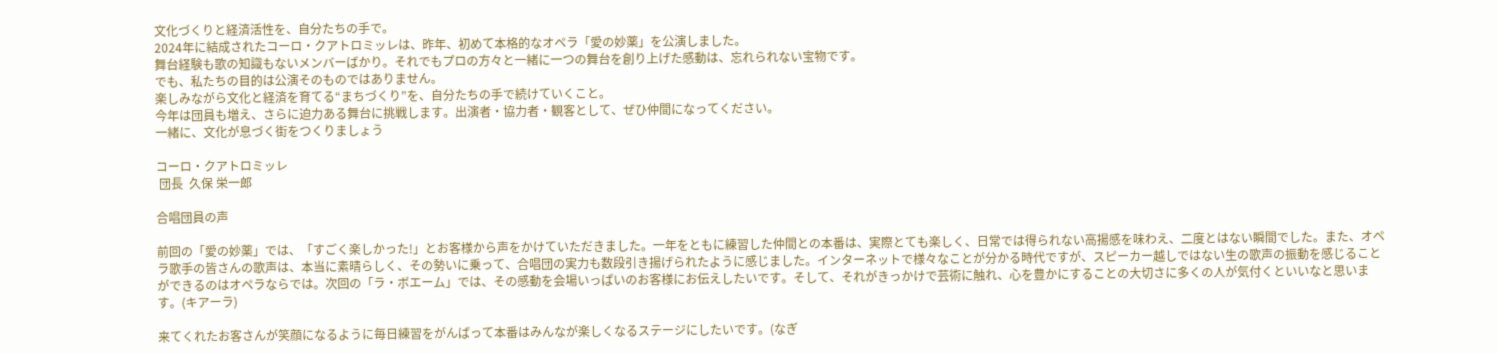文化づくりと経済活性を、自分たちの手で。
2024年に結成されたコーロ・クアトロミッレは、昨年、初めて本格的なオペラ「愛の妙薬」を公演しました。
舞台経験も歌の知識もないメンバーばかり。それでもプロの方々と一緒に一つの舞台を創り上げた感動は、忘れられない宝物です。
でも、私たちの目的は公演そのものではありません。
楽しみながら文化と経済を育てる“まちづくり”を、自分たちの手で続けていくこと。
今年は団員も増え、さらに迫力ある舞台に挑戦します。出演者・協力者・観客として、ぜひ仲間になってください。
一緒に、文化が息づく街をつくりましょう

コーロ・クアトロミッレ
 団長  久保 栄一郎

合唱団員の声

前回の「愛の妙薬」では、「すごく楽しかった!」とお客様から声をかけていただきました。一年をともに練習した仲間との本番は、実際とても楽しく、日常では得られない高揚感を味わえ、二度とはない瞬間でした。また、オペラ歌手の皆さんの歌声は、本当に素晴らしく、その勢いに乗って、合唱団の実力も数段引き揚げられたように感じました。インターネットで様々なことが分かる時代ですが、スピーカー越しではない生の歌声の振動を感じることができるのはオペラならでは。次回の「ラ・ボエーム」では、その感動を会場いっぱいのお客様にお伝えしたいです。そして、それがきっかけで芸術に触れ、心を豊かにすることの大切さに多くの人が気付くといいなと思います。(キアーラ)

来てくれたお客さんが笑顔になるように毎日練習をがんばって本番はみんなが楽しくなるステージにしたいです。(なぎ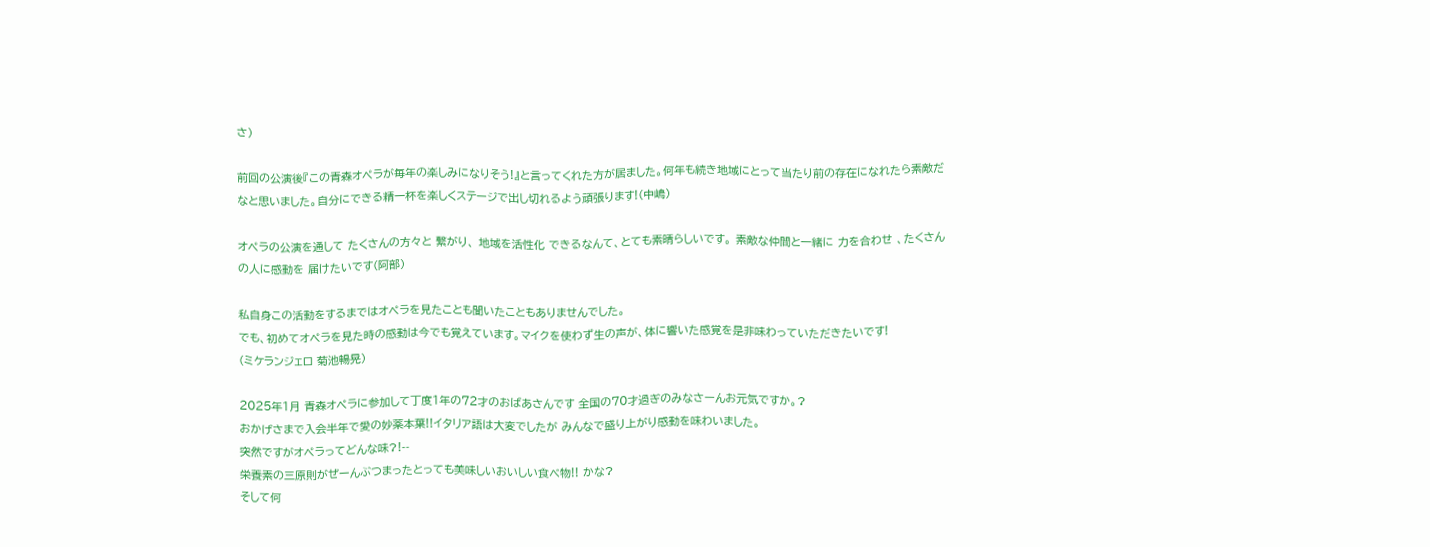さ)

前回の公演後『この青森オペラが毎年の楽しみになりそう!』と言ってくれた方が居ました。何年も続き地域にとって当たり前の存在になれたら素敵だなと思いました。自分にできる精一杯を楽しくステージで出し切れるよう頑張ります!(中嶋)

オペラの公演を通して たくさんの方々と 繋がり、 地域を活性化 できるなんて、とても素晴らしいです。 素敵な仲間と一緒に 力を合わせ 、たくさんの人に感動を 届けたいです(阿部)

私自身この活動をするまではオペラを見たことも聞いたこともありませんでした。
でも、初めてオペラを見た時の感動は今でも覚えています。マイクを使わず生の声が、体に響いた感覚を是非味わっていただきたいです!
(ミケランジェロ 菊池暢晃)

2025年1月 青森オペラに参加して丁度1年の72才のおばあさんです 全国の70才過ぎのみなさーんお元気ですか。?
おかげさまで入会半年で愛の妙薬本葉!!イタリア語は大変でしたが みんなで盛り上がり感動を味わいました。
突然ですがオペラってどんな味?!--
栄養素の三原則がぜーんぶつまったとっても美味しいおいしい食べ物!! かな?
そして何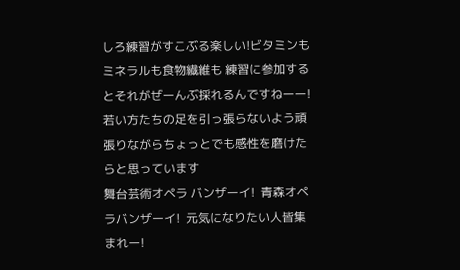しろ練習がすこぶる楽しい!ビタミンもミネラルも食物繊維も 練習に参加するとそれがぜーんぶ採れるんですねーー!
若い方たちの足を引っ張らないよう頑張りながらちょっとでも感性を磨けたらと思っています
舞台芸術オペラ バンザーイ!  青森オペラバンザーイ!  元気になりたい人皆集まれー!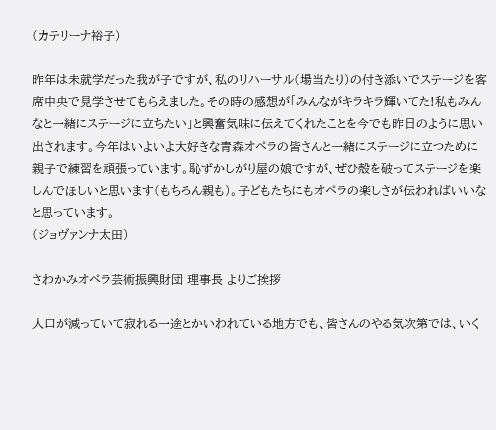(カテリーナ裕子)

昨年は未就学だった我が子ですが、私のリハーサル(場当たり)の付き添いでステージを客席中央で見学させてもらえました。その時の感想が「みんながキラキラ輝いてた!私もみんなと一緒にステージに立ちたい」と興奮気味に伝えてくれたことを今でも昨日のように思い出されます。今年はいよいよ大好きな青森オペラの皆さんと一緒にステージに立つために親子で練習を頑張っています。恥ずかしがり屋の娘ですが、ぜひ殻を破ってステージを楽しんでほしいと思います(もちろん親も)。子どもたちにもオペラの楽しさが伝わればいいなと思っています。
(ジョヴァンナ太田)

さわかみオペラ芸術振興財団 理事長 よりご挨拶

人口が減っていて寂れる一途とかいわれている地方でも、皆さんのやる気次第では、いく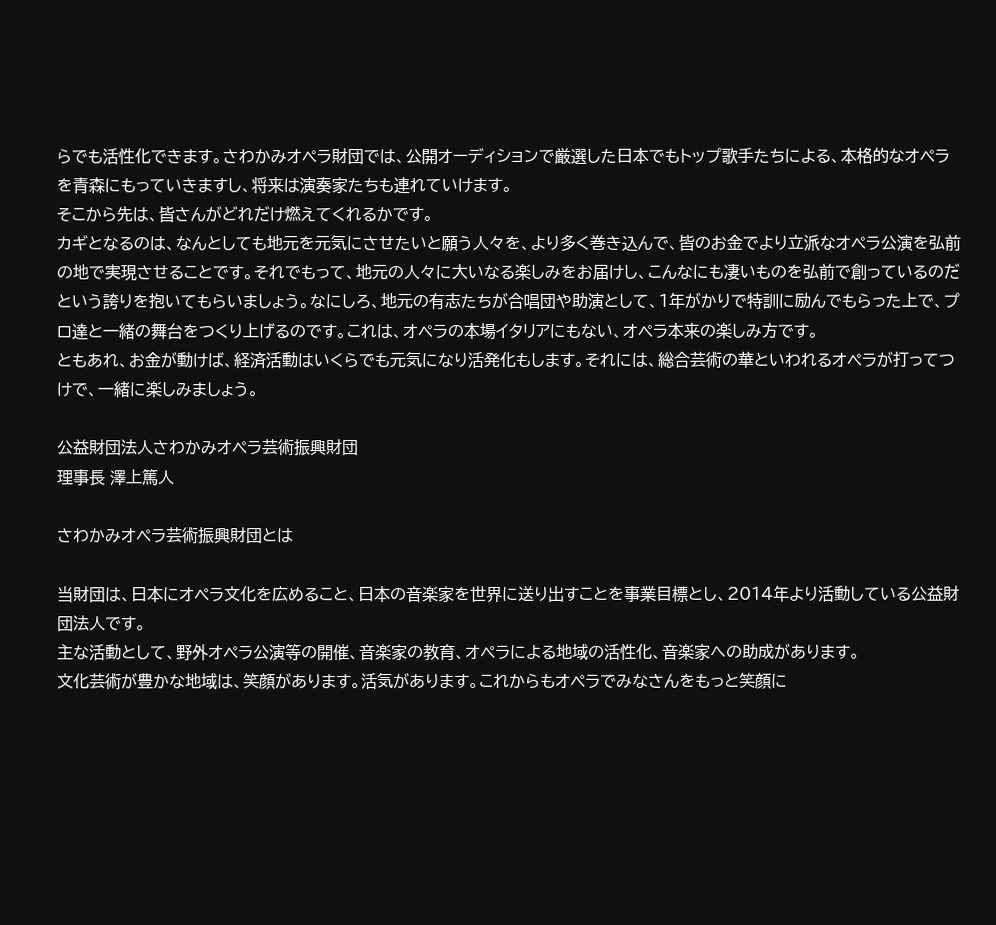らでも活性化できます。さわかみオペラ財団では、公開オーディションで厳選した日本でもトップ歌手たちによる、本格的なオペラを青森にもっていきますし、将来は演奏家たちも連れていけます。
そこから先は、皆さんがどれだけ燃えてくれるかです。
カギとなるのは、なんとしても地元を元気にさせたいと願う人々を、より多く巻き込んで、皆のお金でより立派なオペラ公演を弘前の地で実現させることです。それでもって、地元の人々に大いなる楽しみをお届けし、こんなにも凄いものを弘前で創っているのだという誇りを抱いてもらいましょう。なにしろ、地元の有志たちが合唱団や助演として、1年がかりで特訓に励んでもらった上で、プロ達と一緒の舞台をつくり上げるのです。これは、オペラの本場イタリアにもない、オペラ本来の楽しみ方です。
ともあれ、お金が動けば、経済活動はいくらでも元気になり活発化もします。それには、総合芸術の華といわれるオペラが打ってつけで、一緒に楽しみましょう。

公益財団法人さわかみオペラ芸術振興財団
理事長 澤上篤人

さわかみオペラ芸術振興財団とは

当財団は、日本にオペラ文化を広めること、日本の音楽家を世界に送り出すことを事業目標とし、2014年より活動している公益財団法人です。
主な活動として、野外オペラ公演等の開催、音楽家の教育、オペラによる地域の活性化、音楽家への助成があります。
文化芸術が豊かな地域は、笑顔があります。活気があります。これからもオペラでみなさんをもっと笑顔に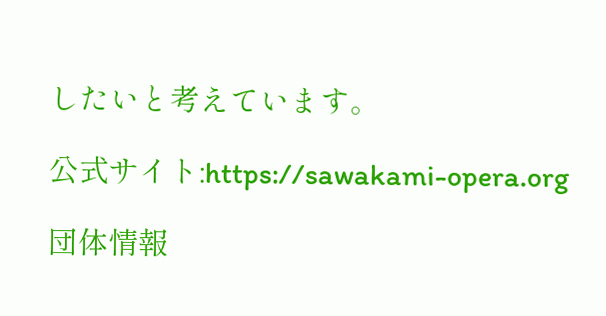したいと考えています。

公式サイト:https://sawakami-opera.org

団体情報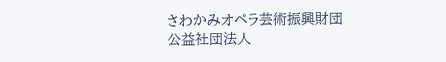さわかみオペラ芸術振興財団
公益社団法人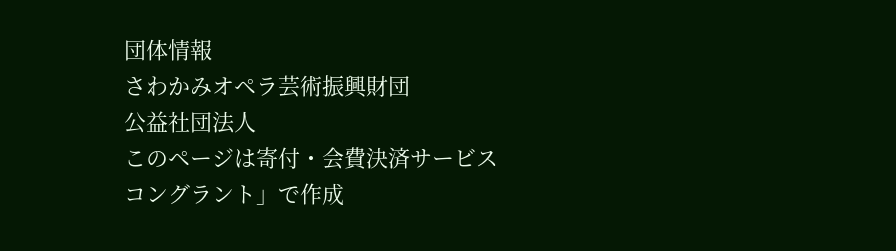団体情報
さわかみオペラ芸術振興財団
公益社団法人
このページは寄付・会費決済サービス
コングラント」で作成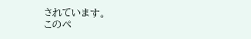されています。
このペ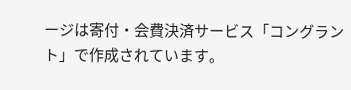ージは寄付・会費決済サービス「コングラント」で作成されています。